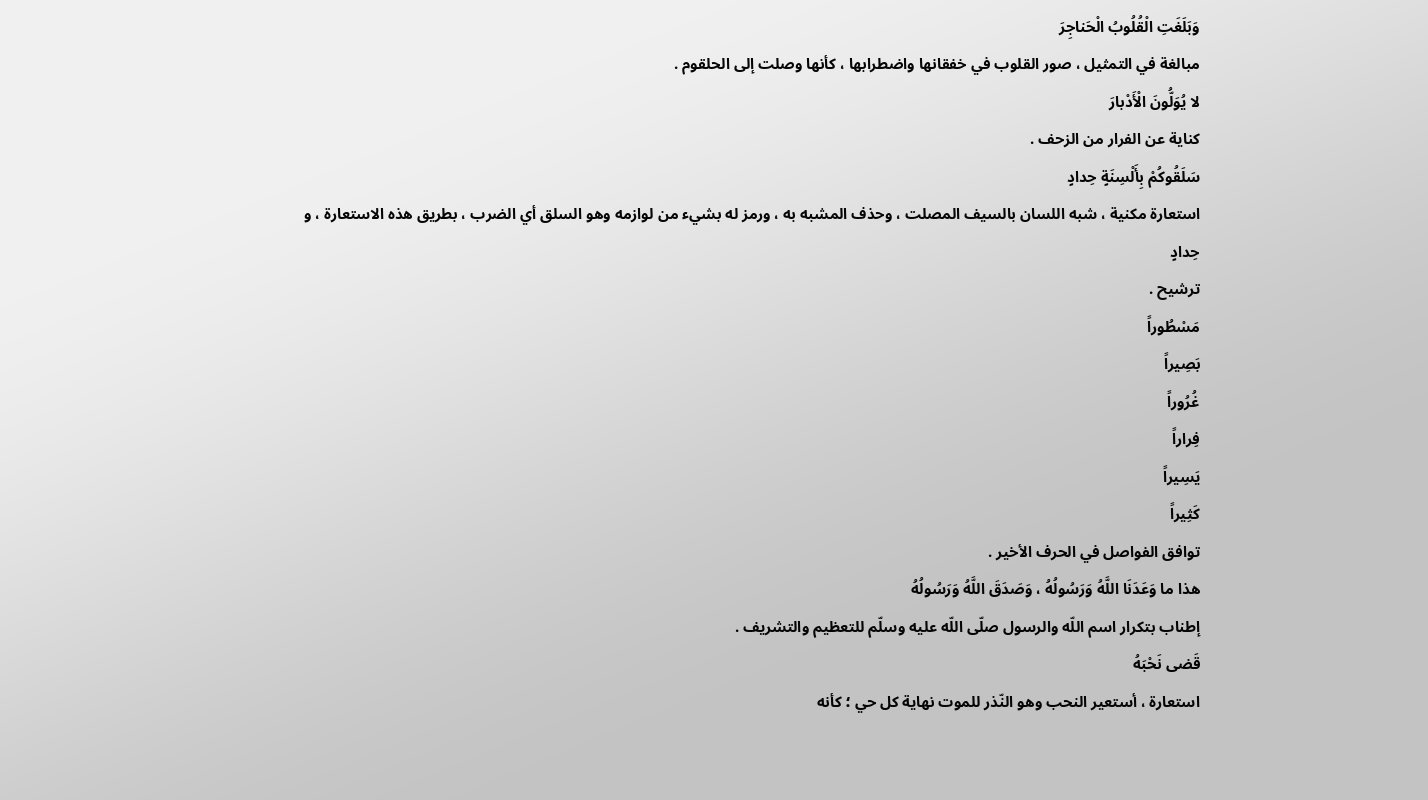وَبَلَغَتِ الْقُلُوبُ الْحَناجِرَ
مبالغة في التمثيل ، صور القلوب في خفقانها واضطرابها ، كأنها وصلت إلى الحلقوم .
لا يُوَلُّونَ الْأَدْبارَ
كناية عن الفرار من الزحف .
سَلَقُوكُمْ بِأَلْسِنَةٍ حِدادٍ
استعارة مكنية ، شبه اللسان بالسيف المصلت ، وحذف المشبه به ، ورمز له بشيء من لوازمه وهو السلق أي الضرب ، بطريق هذه الاستعارة ، و
حِدادٍ
ترشيح .
مَسْطُوراً
بَصِيراً
غُرُوراً
فِراراً
يَسِيراً
كَثِيراً
توافق الفواصل في الحرف الأخير .
هذا ما وَعَدَنَا اللَّهُ وَرَسُولُهُ ، وَصَدَقَ اللَّهُ وَرَسُولُهُ
إطناب بتكرار اسم اللّه والرسول صلّى اللّه عليه وسلّم للتعظيم والتشريف .
قَضى نَحْبَهُ
استعارة ، أستعير النحب وهو النّذر للموت نهاية كل حي ؛ كأنه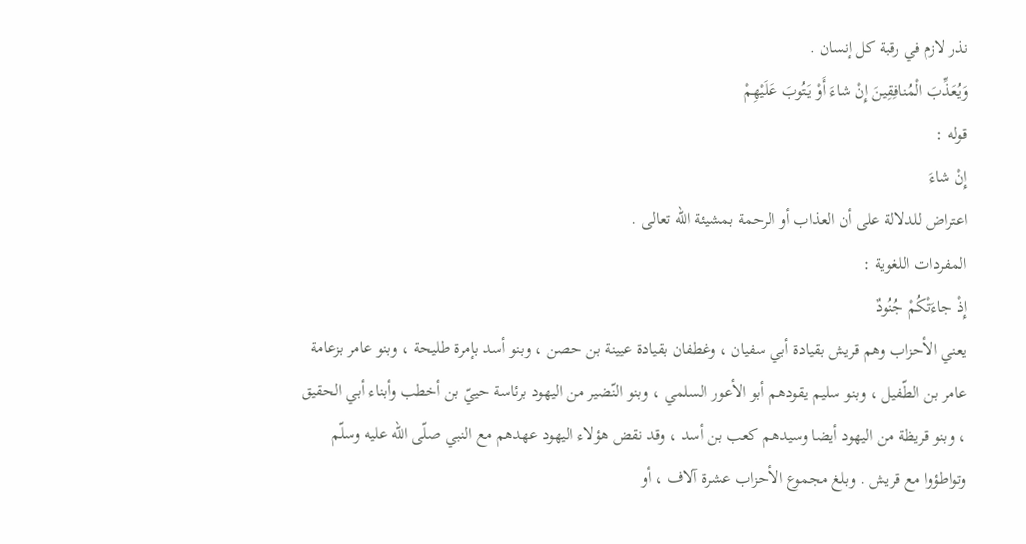نذر لازم في رقبة كل إنسان .
وَيُعَذِّبَ الْمُنافِقِينَ إِنْ شاءَ أَوْ يَتُوبَ عَلَيْهِمْ
قوله :
إِنْ شاءَ
اعتراض للدلالة على أن العذاب أو الرحمة بمشيئة اللّه تعالى .
المفردات اللغوية :
إِذْ جاءَتْكُمْ جُنُودٌ
يعني الأحزاب وهم قريش بقيادة أبي سفيان ، وغطفان بقيادة عيينة بن حصن ، وبنو أسد بإمرة طليحة ، وبنو عامر بزعامة عامر بن الطّفيل ، وبنو سليم يقودهم أبو الأعور السلمي ، وبنو النّضير من اليهود برئاسة حييّ بن أخطب وأبناء أبي الحقيق ، وبنو قريظة من اليهود أيضا وسيدهم كعب بن أسد ، وقد نقض هؤلاء اليهود عهدهم مع النبي صلّى اللّه عليه وسلّم وتواطؤوا مع قريش . وبلغ مجموع الأحزاب عشرة آلاف ، أو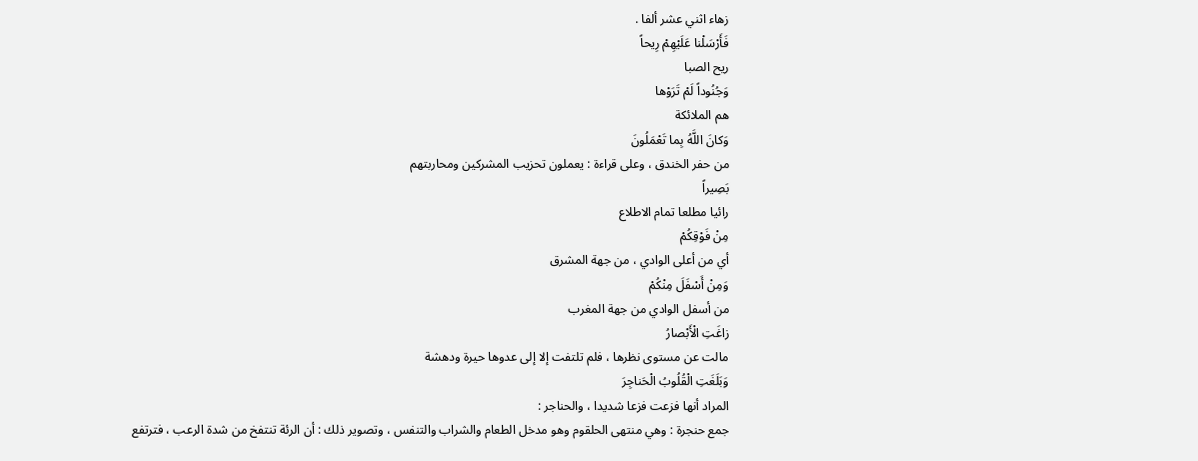زهاء اثني عشر ألفا .
فَأَرْسَلْنا عَلَيْهِمْ رِيحاً
ريح الصبا
وَجُنُوداً لَمْ تَرَوْها
هم الملائكة
وَكانَ اللَّهُ بِما تَعْمَلُونَ
من حفر الخندق ، وعلى قراءة : يعملون تحزيب المشركين ومحاربتهم
بَصِيراً
رائيا مطلعا تمام الاطلاع
مِنْ فَوْقِكُمْ
أي من أعلى الوادي ، من جهة المشرق
وَمِنْ أَسْفَلَ مِنْكُمْ
من أسفل الوادي من جهة المغرب
زاغَتِ الْأَبْصارُ
مالت عن مستوى نظرها ، فلم تلتفت إلا إلى عدوها حيرة ودهشة
وَبَلَغَتِ الْقُلُوبُ الْحَناجِرَ
المراد أنها فزعت فزعا شديدا ، والحناجر :
جمع حنجرة : وهي منتهى الحلقوم وهو مدخل الطعام والشراب والتنفس ، وتصوير ذلك : أن الرئة تنتفخ من شدة الرعب ، فترتفع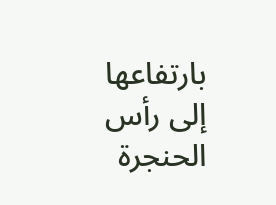بارتفاعها إلى رأس الحنجرة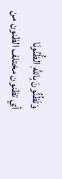وَتَظُنُّونَ بِاللَّهِ الظُّنُونَا
أي تظنون مختلف الظنون من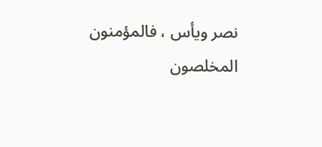نصر ويأس ، فالمؤمنون المخلصون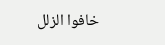خافوا الزلل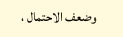وضعف الاحتمال ،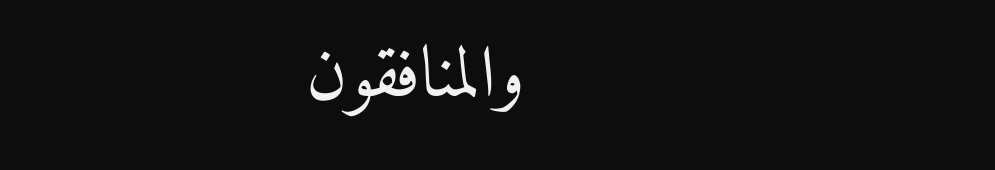والمنافقون